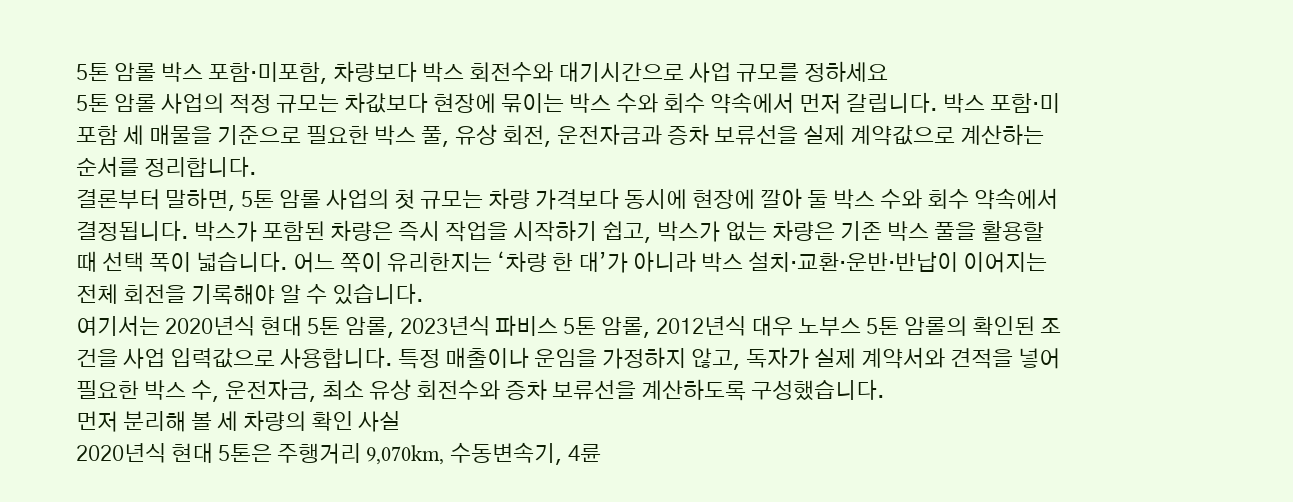5톤 암롤 박스 포함·미포함, 차량보다 박스 회전수와 대기시간으로 사업 규모를 정하세요
5톤 암롤 사업의 적정 규모는 차값보다 현장에 묶이는 박스 수와 회수 약속에서 먼저 갈립니다. 박스 포함·미포함 세 매물을 기준으로 필요한 박스 풀, 유상 회전, 운전자금과 증차 보류선을 실제 계약값으로 계산하는 순서를 정리합니다.
결론부터 말하면, 5톤 암롤 사업의 첫 규모는 차량 가격보다 동시에 현장에 깔아 둘 박스 수와 회수 약속에서 결정됩니다. 박스가 포함된 차량은 즉시 작업을 시작하기 쉽고, 박스가 없는 차량은 기존 박스 풀을 활용할 때 선택 폭이 넓습니다. 어느 쪽이 유리한지는 ‘차량 한 대’가 아니라 박스 설치·교환·운반·반납이 이어지는 전체 회전을 기록해야 알 수 있습니다.
여기서는 2020년식 현대 5톤 암롤, 2023년식 파비스 5톤 암롤, 2012년식 대우 노부스 5톤 암롤의 확인된 조건을 사업 입력값으로 사용합니다. 특정 매출이나 운임을 가정하지 않고, 독자가 실제 계약서와 견적을 넣어 필요한 박스 수, 운전자금, 최소 유상 회전수와 증차 보류선을 계산하도록 구성했습니다.
먼저 분리해 볼 세 차량의 확인 사실
2020년식 현대 5톤은 주행거리 9,070km, 수동변속기, 4륜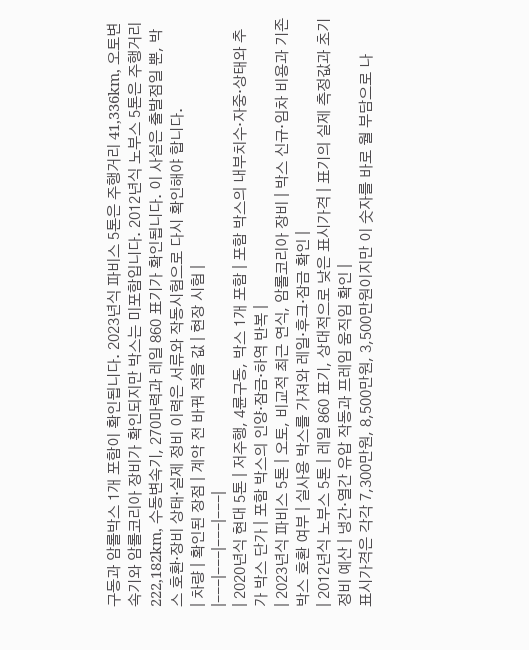구동과 암롤박스 1개 포함이 확인됩니다. 2023년식 파비스 5톤은 주행거리 41,336km, 오토변속기와 암롤코리아 장비가 확인되지만 박스는 미포함입니다. 2012년식 노부스 5톤은 주행거리 222,182km, 수동변속기, 270마력과 레일 860 표기가 확인됩니다. 이 사실은 출발점일 뿐, 박스 호환·장비 상태·실제 정비 이력은 서류와 작동시험으로 다시 확인해야 합니다.
| 차량 | 확인된 장점 | 계약 전 바꿔 적을 값 | 현장 시험 |
|---|---|---|---|
| 2020년식 현대 5톤 | 저주행, 4륜구동, 박스 1개 포함 | 포함 박스의 내부치수·자중·상태와 추가 박스 단가 | 포함 박스의 인양·잠금·하역 반복 |
| 2023년식 파비스 5톤 | 오토, 비교적 최근 연식, 암롤코리아 장비 | 박스 신규·임차 비용과 기존 박스 호환 여부 | 실사용 박스를 가져와 레일·후크·잠금 확인 |
| 2012년식 노부스 5톤 | 레일 860 표기, 상대적으로 낮은 표시가격 | 표기의 실제 측정값과 초기 정비 예산 | 냉간·열간 유압 작동과 프레임 움직임 확인 |
표시가격은 각각 7,300만원, 8,500만원, 3,500만원이지만 이 숫자를 바로 월 부담으로 나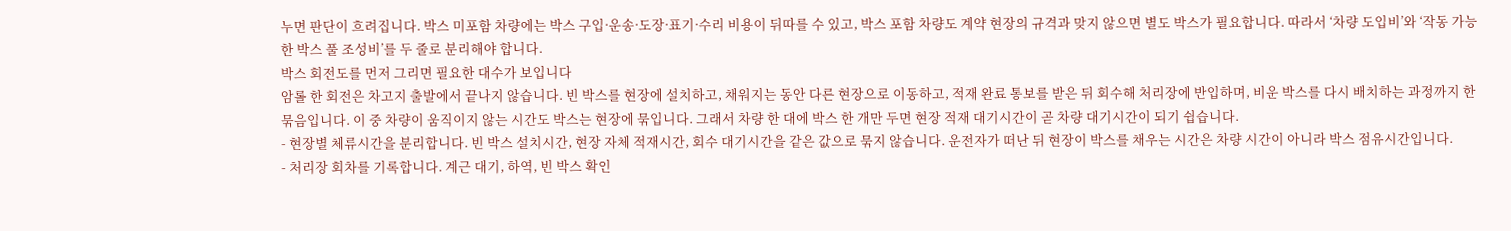누면 판단이 흐려집니다. 박스 미포함 차량에는 박스 구입·운송·도장·표기·수리 비용이 뒤따를 수 있고, 박스 포함 차량도 계약 현장의 규격과 맞지 않으면 별도 박스가 필요합니다. 따라서 ‘차량 도입비’와 ‘작동 가능한 박스 풀 조성비’를 두 줄로 분리해야 합니다.
박스 회전도를 먼저 그리면 필요한 대수가 보입니다
암롤 한 회전은 차고지 출발에서 끝나지 않습니다. 빈 박스를 현장에 설치하고, 채워지는 동안 다른 현장으로 이동하고, 적재 완료 통보를 받은 뒤 회수해 처리장에 반입하며, 비운 박스를 다시 배치하는 과정까지 한 묶음입니다. 이 중 차량이 움직이지 않는 시간도 박스는 현장에 묶입니다. 그래서 차량 한 대에 박스 한 개만 두면 현장 적재 대기시간이 곧 차량 대기시간이 되기 쉽습니다.
- 현장별 체류시간을 분리합니다. 빈 박스 설치시간, 현장 자체 적재시간, 회수 대기시간을 같은 값으로 묶지 않습니다. 운전자가 떠난 뒤 현장이 박스를 채우는 시간은 차량 시간이 아니라 박스 점유시간입니다.
- 처리장 회차를 기록합니다. 계근 대기, 하역, 빈 박스 확인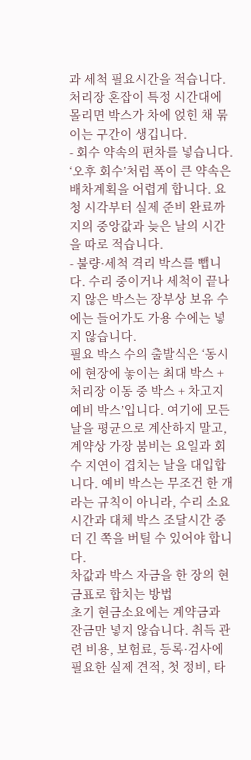과 세척 필요시간을 적습니다. 처리장 혼잡이 특정 시간대에 몰리면 박스가 차에 얹힌 채 묶이는 구간이 생깁니다.
- 회수 약속의 편차를 넣습니다. ‘오후 회수’처럼 폭이 큰 약속은 배차계획을 어렵게 합니다. 요청 시각부터 실제 준비 완료까지의 중앙값과 늦은 날의 시간을 따로 적습니다.
- 불량·세척 격리 박스를 뺍니다. 수리 중이거나 세척이 끝나지 않은 박스는 장부상 보유 수에는 들어가도 가용 수에는 넣지 않습니다.
필요 박스 수의 출발식은 ‘동시에 현장에 놓이는 최대 박스 + 처리장 이동 중 박스 + 차고지 예비 박스’입니다. 여기에 모든 날을 평균으로 계산하지 말고, 계약상 가장 붐비는 요일과 회수 지연이 겹치는 날을 대입합니다. 예비 박스는 무조건 한 개라는 규칙이 아니라, 수리 소요시간과 대체 박스 조달시간 중 더 긴 쪽을 버틸 수 있어야 합니다.
차값과 박스 자금을 한 장의 현금표로 합치는 방법
초기 현금소요에는 계약금과 잔금만 넣지 않습니다. 취득 관련 비용, 보험료, 등록·검사에 필요한 실제 견적, 첫 정비, 타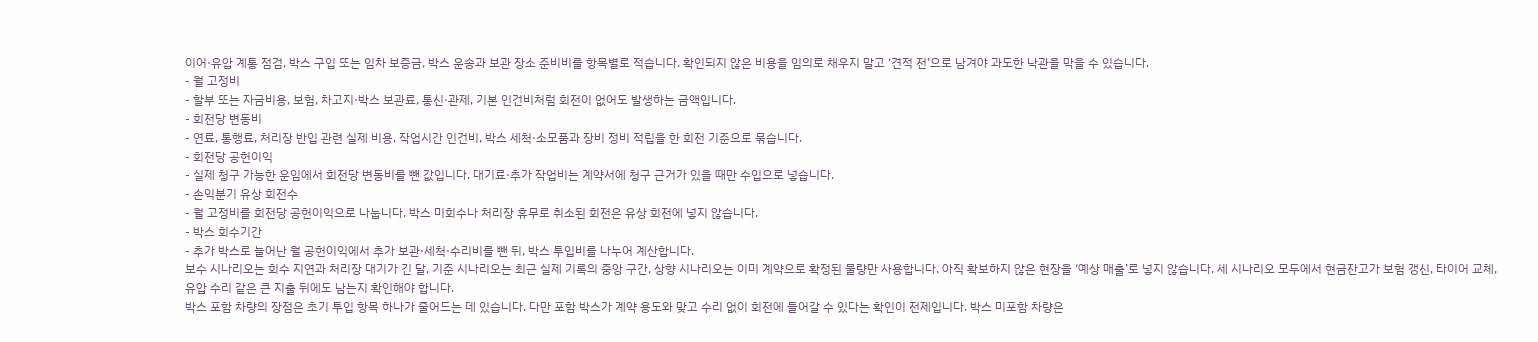이어·유압 계통 점검, 박스 구입 또는 임차 보증금, 박스 운송과 보관 장소 준비비를 항목별로 적습니다. 확인되지 않은 비용을 임의로 채우지 말고 ‘견적 전’으로 남겨야 과도한 낙관을 막을 수 있습니다.
- 월 고정비
- 할부 또는 자금비용, 보험, 차고지·박스 보관료, 통신·관제, 기본 인건비처럼 회전이 없어도 발생하는 금액입니다.
- 회전당 변동비
- 연료, 통행료, 처리장 반입 관련 실제 비용, 작업시간 인건비, 박스 세척·소모품과 장비 정비 적립을 한 회전 기준으로 묶습니다.
- 회전당 공헌이익
- 실제 청구 가능한 운임에서 회전당 변동비를 뺀 값입니다. 대기료·추가 작업비는 계약서에 청구 근거가 있을 때만 수입으로 넣습니다.
- 손익분기 유상 회전수
- 월 고정비를 회전당 공헌이익으로 나눕니다. 박스 미회수나 처리장 휴무로 취소된 회전은 유상 회전에 넣지 않습니다.
- 박스 회수기간
- 추가 박스로 늘어난 월 공헌이익에서 추가 보관·세척·수리비를 뺀 뒤, 박스 투입비를 나누어 계산합니다.
보수 시나리오는 회수 지연과 처리장 대기가 긴 달, 기준 시나리오는 최근 실제 기록의 중앙 구간, 상향 시나리오는 이미 계약으로 확정된 물량만 사용합니다. 아직 확보하지 않은 현장을 ‘예상 매출’로 넣지 않습니다. 세 시나리오 모두에서 현금잔고가 보험 갱신, 타이어 교체, 유압 수리 같은 큰 지출 뒤에도 남는지 확인해야 합니다.
박스 포함 차량의 장점은 초기 투입 항목 하나가 줄어드는 데 있습니다. 다만 포함 박스가 계약 용도와 맞고 수리 없이 회전에 들어갈 수 있다는 확인이 전제입니다. 박스 미포함 차량은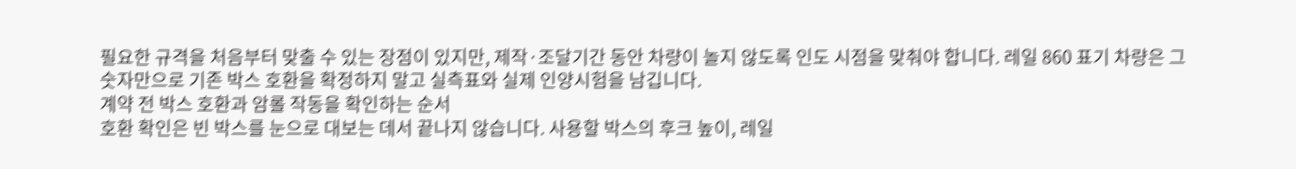필요한 규격을 처음부터 맞출 수 있는 장점이 있지만, 제작·조달기간 동안 차량이 놀지 않도록 인도 시점을 맞춰야 합니다. 레일 860 표기 차량은 그 숫자만으로 기존 박스 호환을 확정하지 말고 실측표와 실제 인양시험을 남깁니다.
계약 전 박스 호환과 암롤 작동을 확인하는 순서
호환 확인은 빈 박스를 눈으로 대보는 데서 끝나지 않습니다. 사용할 박스의 후크 높이, 레일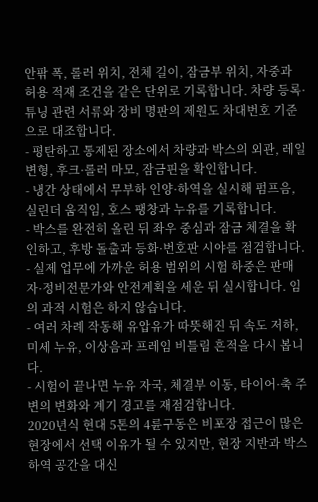안팎 폭, 롤러 위치, 전체 길이, 잠금부 위치, 자중과 허용 적재 조건을 같은 단위로 기록합니다. 차량 등록·튜닝 관련 서류와 장비 명판의 제원도 차대번호 기준으로 대조합니다.
- 평탄하고 통제된 장소에서 차량과 박스의 외관, 레일 변형, 후크·롤러 마모, 잠금핀을 확인합니다.
- 냉간 상태에서 무부하 인양·하역을 실시해 펌프음, 실린더 움직임, 호스 팽창과 누유를 기록합니다.
- 박스를 완전히 올린 뒤 좌우 중심과 잠금 체결을 확인하고, 후방 돌출과 등화·번호판 시야를 점검합니다.
- 실제 업무에 가까운 허용 범위의 시험 하중은 판매자·정비전문가와 안전계획을 세운 뒤 실시합니다. 임의 과적 시험은 하지 않습니다.
- 여러 차례 작동해 유압유가 따뜻해진 뒤 속도 저하, 미세 누유, 이상음과 프레임 비틀림 흔적을 다시 봅니다.
- 시험이 끝나면 누유 자국, 체결부 이동, 타이어·축 주변의 변화와 계기 경고를 재점검합니다.
2020년식 현대 5톤의 4륜구동은 비포장 접근이 많은 현장에서 선택 이유가 될 수 있지만, 현장 지반과 박스 하역 공간을 대신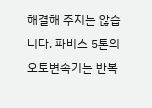해결해 주지는 않습니다. 파비스 5톤의 오토변속기는 반복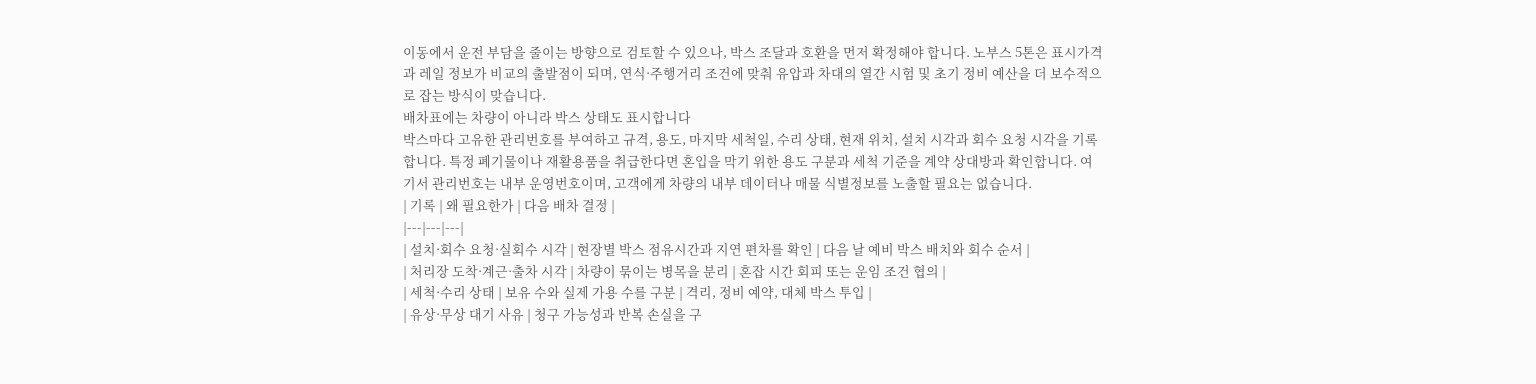이동에서 운전 부담을 줄이는 방향으로 검토할 수 있으나, 박스 조달과 호환을 먼저 확정해야 합니다. 노부스 5톤은 표시가격과 레일 정보가 비교의 출발점이 되며, 연식·주행거리 조건에 맞춰 유압과 차대의 열간 시험 및 초기 정비 예산을 더 보수적으로 잡는 방식이 맞습니다.
배차표에는 차량이 아니라 박스 상태도 표시합니다
박스마다 고유한 관리번호를 부여하고 규격, 용도, 마지막 세척일, 수리 상태, 현재 위치, 설치 시각과 회수 요청 시각을 기록합니다. 특정 폐기물이나 재활용품을 취급한다면 혼입을 막기 위한 용도 구분과 세척 기준을 계약 상대방과 확인합니다. 여기서 관리번호는 내부 운영번호이며, 고객에게 차량의 내부 데이터나 매물 식별정보를 노출할 필요는 없습니다.
| 기록 | 왜 필요한가 | 다음 배차 결정 |
|---|---|---|
| 설치·회수 요청·실회수 시각 | 현장별 박스 점유시간과 지연 편차를 확인 | 다음 날 예비 박스 배치와 회수 순서 |
| 처리장 도착·계근·출차 시각 | 차량이 묶이는 병목을 분리 | 혼잡 시간 회피 또는 운임 조건 협의 |
| 세척·수리 상태 | 보유 수와 실제 가용 수를 구분 | 격리, 정비 예약, 대체 박스 투입 |
| 유상·무상 대기 사유 | 청구 가능성과 반복 손실을 구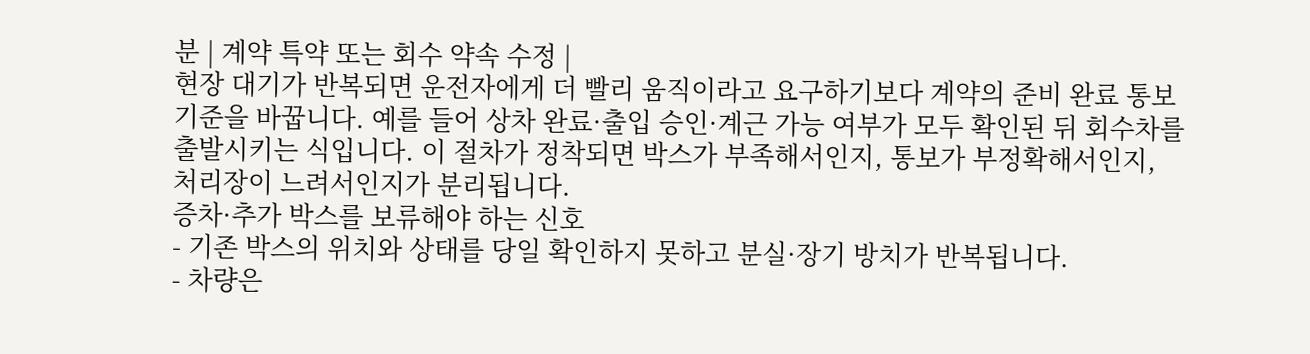분 | 계약 특약 또는 회수 약속 수정 |
현장 대기가 반복되면 운전자에게 더 빨리 움직이라고 요구하기보다 계약의 준비 완료 통보 기준을 바꿉니다. 예를 들어 상차 완료·출입 승인·계근 가능 여부가 모두 확인된 뒤 회수차를 출발시키는 식입니다. 이 절차가 정착되면 박스가 부족해서인지, 통보가 부정확해서인지, 처리장이 느려서인지가 분리됩니다.
증차·추가 박스를 보류해야 하는 신호
- 기존 박스의 위치와 상태를 당일 확인하지 못하고 분실·장기 방치가 반복됩니다.
- 차량은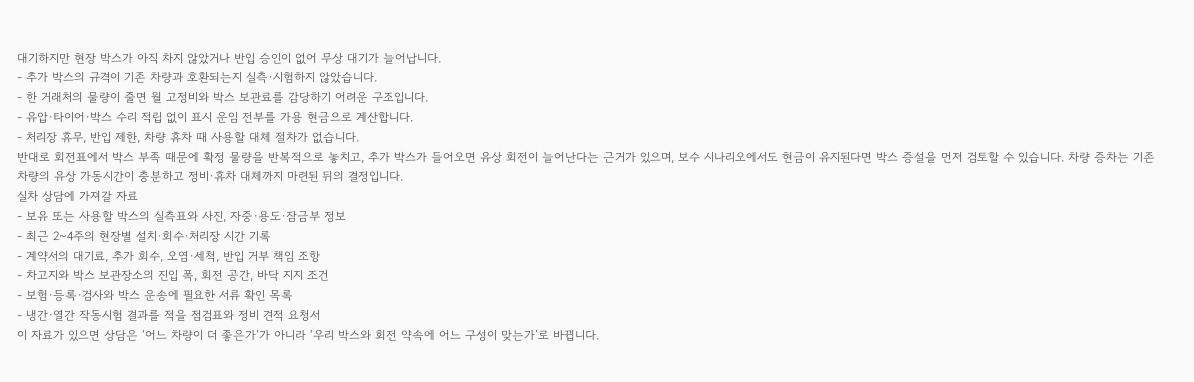대기하지만 현장 박스가 아직 차지 않았거나 반입 승인이 없어 무상 대기가 늘어납니다.
- 추가 박스의 규격이 기존 차량과 호환되는지 실측·시험하지 않았습니다.
- 한 거래처의 물량이 줄면 월 고정비와 박스 보관료를 감당하기 어려운 구조입니다.
- 유압·타이어·박스 수리 적립 없이 표시 운임 전부를 가용 현금으로 계산합니다.
- 처리장 휴무, 반입 제한, 차량 휴차 때 사용할 대체 절차가 없습니다.
반대로 회전표에서 박스 부족 때문에 확정 물량을 반복적으로 놓치고, 추가 박스가 들어오면 유상 회전이 늘어난다는 근거가 있으며, 보수 시나리오에서도 현금이 유지된다면 박스 증설을 먼저 검토할 수 있습니다. 차량 증차는 기존 차량의 유상 가동시간이 충분하고 정비·휴차 대체까지 마련된 뒤의 결정입니다.
실차 상담에 가져갈 자료
- 보유 또는 사용할 박스의 실측표와 사진, 자중·용도·잠금부 정보
- 최근 2~4주의 현장별 설치·회수·처리장 시간 기록
- 계약서의 대기료, 추가 회수, 오염·세척, 반입 거부 책임 조항
- 차고지와 박스 보관장소의 진입 폭, 회전 공간, 바닥 지지 조건
- 보험·등록·검사와 박스 운송에 필요한 서류 확인 목록
- 냉간·열간 작동시험 결과를 적을 점검표와 정비 견적 요청서
이 자료가 있으면 상담은 ‘어느 차량이 더 좋은가’가 아니라 ‘우리 박스와 회전 약속에 어느 구성이 맞는가’로 바뀝니다.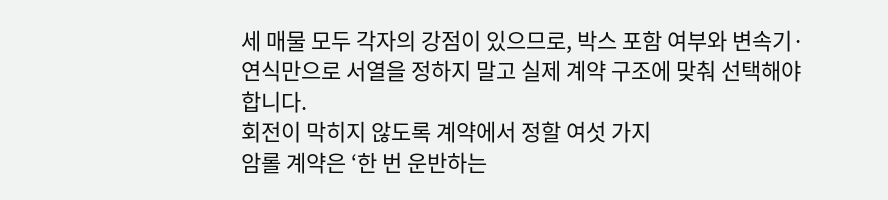세 매물 모두 각자의 강점이 있으므로, 박스 포함 여부와 변속기·연식만으로 서열을 정하지 말고 실제 계약 구조에 맞춰 선택해야 합니다.
회전이 막히지 않도록 계약에서 정할 여섯 가지
암롤 계약은 ‘한 번 운반하는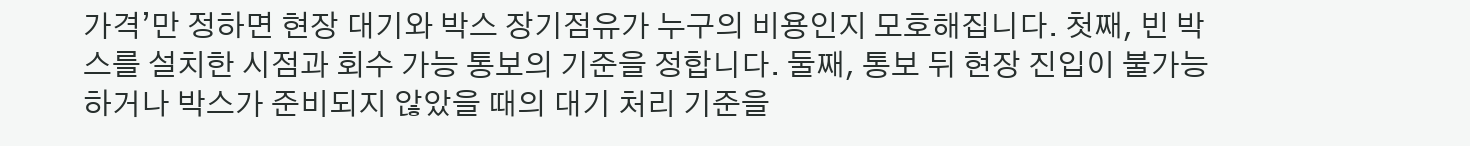가격’만 정하면 현장 대기와 박스 장기점유가 누구의 비용인지 모호해집니다. 첫째, 빈 박스를 설치한 시점과 회수 가능 통보의 기준을 정합니다. 둘째, 통보 뒤 현장 진입이 불가능하거나 박스가 준비되지 않았을 때의 대기 처리 기준을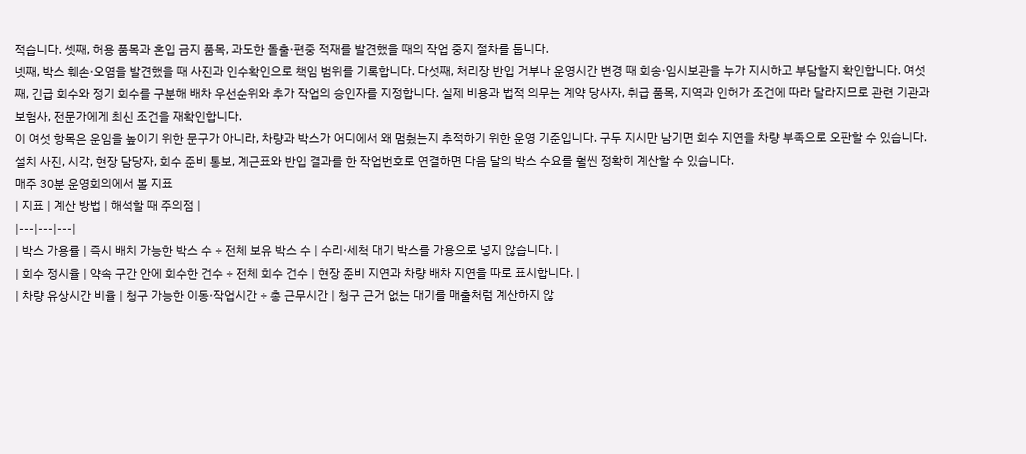적습니다. 셋째, 허용 품목과 혼입 금지 품목, 과도한 돌출·편중 적재를 발견했을 때의 작업 중지 절차를 둡니다.
넷째, 박스 훼손·오염을 발견했을 때 사진과 인수확인으로 책임 범위를 기록합니다. 다섯째, 처리장 반입 거부나 운영시간 변경 때 회송·임시보관을 누가 지시하고 부담할지 확인합니다. 여섯째, 긴급 회수와 정기 회수를 구분해 배차 우선순위와 추가 작업의 승인자를 지정합니다. 실제 비용과 법적 의무는 계약 당사자, 취급 품목, 지역과 인허가 조건에 따라 달라지므로 관련 기관과 보험사, 전문가에게 최신 조건을 재확인합니다.
이 여섯 항목은 운임을 높이기 위한 문구가 아니라, 차량과 박스가 어디에서 왜 멈췄는지 추적하기 위한 운영 기준입니다. 구두 지시만 남기면 회수 지연을 차량 부족으로 오판할 수 있습니다. 설치 사진, 시각, 현장 담당자, 회수 준비 통보, 계근표와 반입 결과를 한 작업번호로 연결하면 다음 달의 박스 수요를 훨씬 정확히 계산할 수 있습니다.
매주 30분 운영회의에서 볼 지표
| 지표 | 계산 방법 | 해석할 때 주의점 |
|---|---|---|
| 박스 가용률 | 즉시 배치 가능한 박스 수 ÷ 전체 보유 박스 수 | 수리·세척 대기 박스를 가용으로 넣지 않습니다. |
| 회수 정시율 | 약속 구간 안에 회수한 건수 ÷ 전체 회수 건수 | 현장 준비 지연과 차량 배차 지연을 따로 표시합니다. |
| 차량 유상시간 비율 | 청구 가능한 이동·작업시간 ÷ 총 근무시간 | 청구 근거 없는 대기를 매출처럼 계산하지 않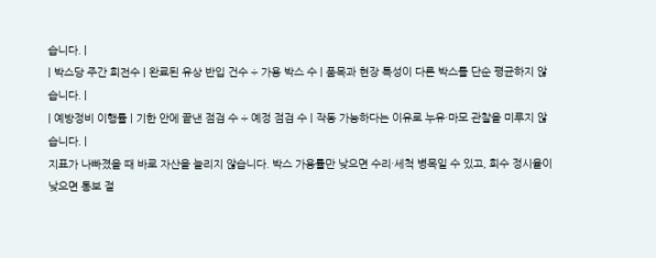습니다. |
| 박스당 주간 회전수 | 완료된 유상 반입 건수 ÷ 가용 박스 수 | 품목과 현장 특성이 다른 박스를 단순 평균하지 않습니다. |
| 예방정비 이행률 | 기한 안에 끝낸 점검 수 ÷ 예정 점검 수 | 작동 가능하다는 이유로 누유·마모 관찰을 미루지 않습니다. |
지표가 나빠졌을 때 바로 자산을 늘리지 않습니다. 박스 가용률만 낮으면 수리·세척 병목일 수 있고, 회수 정시율이 낮으면 통보 절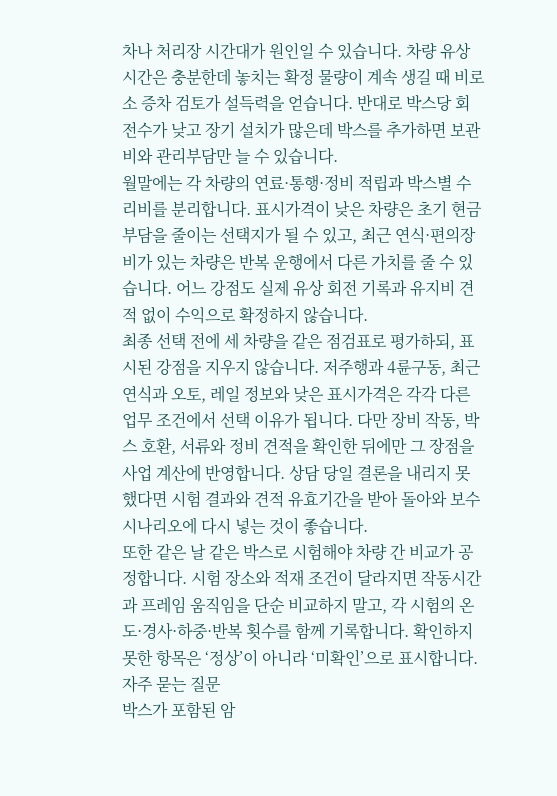차나 처리장 시간대가 원인일 수 있습니다. 차량 유상시간은 충분한데 놓치는 확정 물량이 계속 생길 때 비로소 증차 검토가 설득력을 얻습니다. 반대로 박스당 회전수가 낮고 장기 설치가 많은데 박스를 추가하면 보관비와 관리부담만 늘 수 있습니다.
월말에는 각 차량의 연료·통행·정비 적립과 박스별 수리비를 분리합니다. 표시가격이 낮은 차량은 초기 현금 부담을 줄이는 선택지가 될 수 있고, 최근 연식·편의장비가 있는 차량은 반복 운행에서 다른 가치를 줄 수 있습니다. 어느 강점도 실제 유상 회전 기록과 유지비 견적 없이 수익으로 확정하지 않습니다.
최종 선택 전에 세 차량을 같은 점검표로 평가하되, 표시된 강점을 지우지 않습니다. 저주행과 4륜구동, 최근 연식과 오토, 레일 정보와 낮은 표시가격은 각각 다른 업무 조건에서 선택 이유가 됩니다. 다만 장비 작동, 박스 호환, 서류와 정비 견적을 확인한 뒤에만 그 장점을 사업 계산에 반영합니다. 상담 당일 결론을 내리지 못했다면 시험 결과와 견적 유효기간을 받아 돌아와 보수 시나리오에 다시 넣는 것이 좋습니다.
또한 같은 날 같은 박스로 시험해야 차량 간 비교가 공정합니다. 시험 장소와 적재 조건이 달라지면 작동시간과 프레임 움직임을 단순 비교하지 말고, 각 시험의 온도·경사·하중·반복 횟수를 함께 기록합니다. 확인하지 못한 항목은 ‘정상’이 아니라 ‘미확인’으로 표시합니다.
자주 묻는 질문
박스가 포함된 암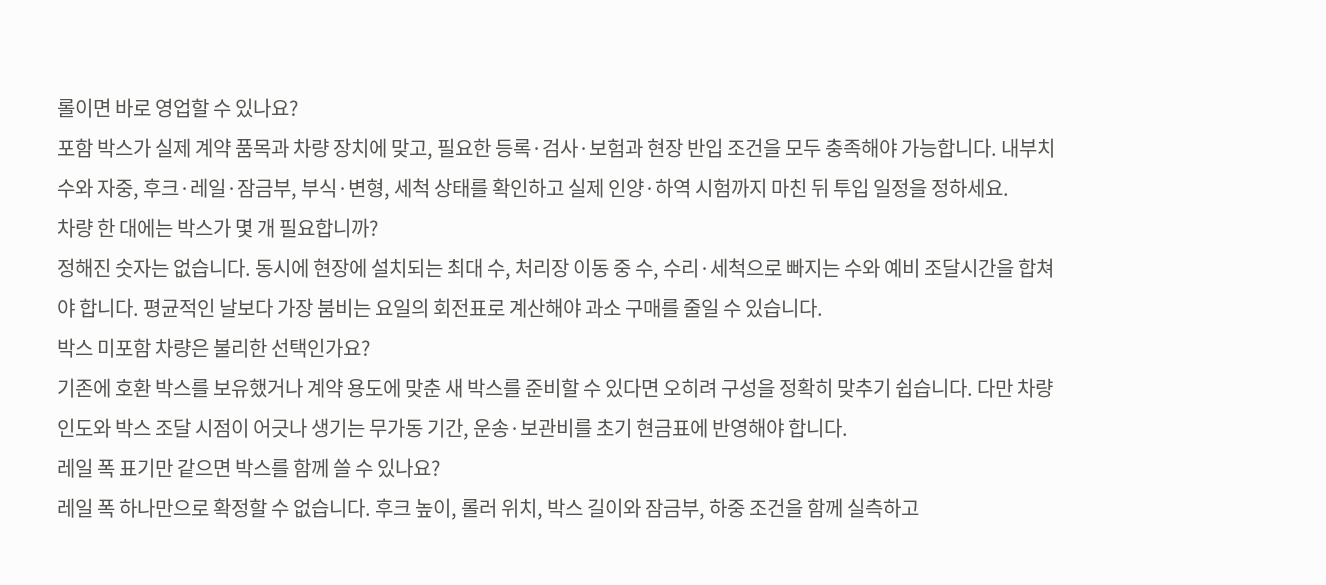롤이면 바로 영업할 수 있나요?
포함 박스가 실제 계약 품목과 차량 장치에 맞고, 필요한 등록·검사·보험과 현장 반입 조건을 모두 충족해야 가능합니다. 내부치수와 자중, 후크·레일·잠금부, 부식·변형, 세척 상태를 확인하고 실제 인양·하역 시험까지 마친 뒤 투입 일정을 정하세요.
차량 한 대에는 박스가 몇 개 필요합니까?
정해진 숫자는 없습니다. 동시에 현장에 설치되는 최대 수, 처리장 이동 중 수, 수리·세척으로 빠지는 수와 예비 조달시간을 합쳐야 합니다. 평균적인 날보다 가장 붐비는 요일의 회전표로 계산해야 과소 구매를 줄일 수 있습니다.
박스 미포함 차량은 불리한 선택인가요?
기존에 호환 박스를 보유했거나 계약 용도에 맞춘 새 박스를 준비할 수 있다면 오히려 구성을 정확히 맞추기 쉽습니다. 다만 차량 인도와 박스 조달 시점이 어긋나 생기는 무가동 기간, 운송·보관비를 초기 현금표에 반영해야 합니다.
레일 폭 표기만 같으면 박스를 함께 쓸 수 있나요?
레일 폭 하나만으로 확정할 수 없습니다. 후크 높이, 롤러 위치, 박스 길이와 잠금부, 하중 조건을 함께 실측하고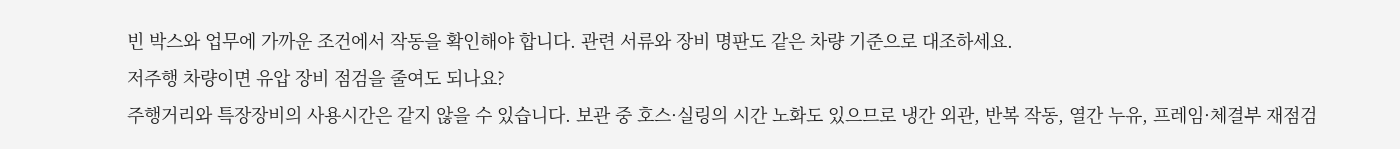빈 박스와 업무에 가까운 조건에서 작동을 확인해야 합니다. 관련 서류와 장비 명판도 같은 차량 기준으로 대조하세요.
저주행 차량이면 유압 장비 점검을 줄여도 되나요?
주행거리와 특장장비의 사용시간은 같지 않을 수 있습니다. 보관 중 호스·실링의 시간 노화도 있으므로 냉간 외관, 반복 작동, 열간 누유, 프레임·체결부 재점검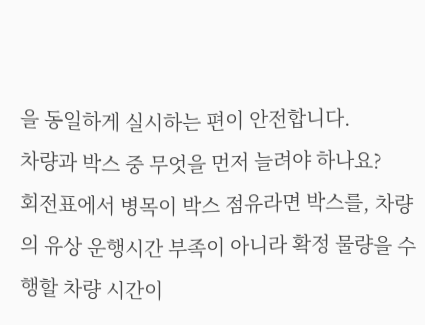을 동일하게 실시하는 편이 안전합니다.
차량과 박스 중 무엇을 먼저 늘려야 하나요?
회전표에서 병목이 박스 점유라면 박스를, 차량의 유상 운행시간 부족이 아니라 확정 물량을 수행할 차량 시간이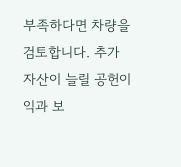부족하다면 차량을 검토합니다. 추가 자산이 늘릴 공헌이익과 보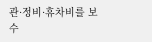관·정비·휴차비를 보수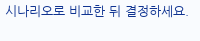시나리오로 비교한 뒤 결정하세요.